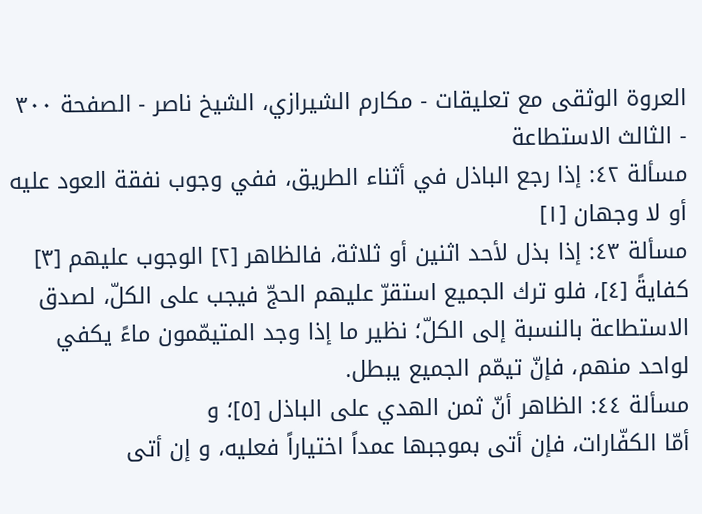العروة الوثقى مع تعليقات - مكارم الشيرازي، الشيخ ناصر - الصفحة ٣٠٠ - الثالث الاستطاعة
مسألة ٤٢: إذا رجع الباذل في أثناء الطريق، ففي وجوب نفقة العود عليه أو لا وجهان [١]
مسألة ٤٣: إذا بذل لأحد اثنين أو ثلاثة، فالظاهر [٢] الوجوب عليهم [٣] كفايةً [٤]، فلو ترك الجميع استقرّ عليهم الحجّ فيجب على الكلّ، لصدق الاستطاعة بالنسبة إلى الكلّ؛ نظير ما إذا وجد المتيمّمون ماءً يكفي لواحد منهم، فإنّ تيمّم الجميع يبطل.
مسألة ٤٤: الظاهر أنّ ثمن الهدي على الباذل [٥]؛ و
أمّا الكفّارات، فإن أتى بموجبها عمداً اختياراً فعليه، و إن أتى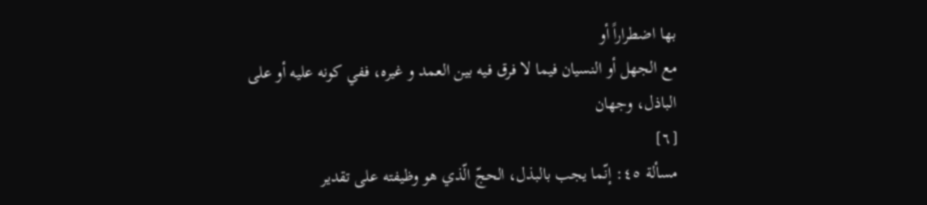بها اضطراراً أو
مع الجهل أو النسيان فيما لا فرق فيه بين العمد و غيره، ففي كونه عليه أو على
الباذل، وجهان
[٦]
مسألة ٤٥: إنّما يجب بالبذل، الحجّ الّذي هو وظيفته على تقدير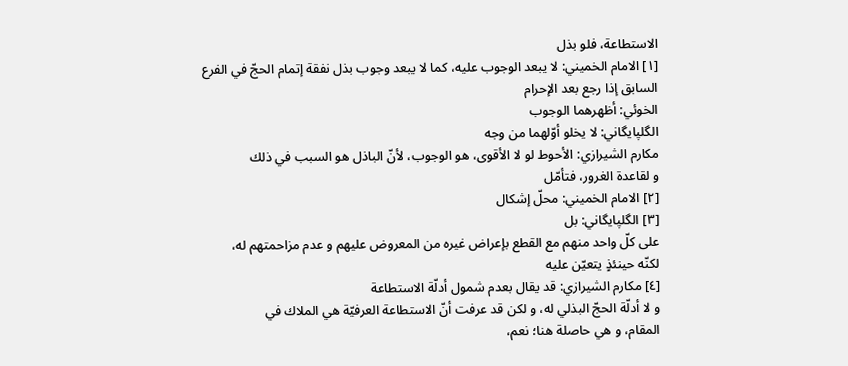الاستطاعة، فلو بذل
[١] الامام الخميني: لا يبعد الوجوب عليه، كما لا يبعد وجوب بذل نفقة إتمام الحجّ في الفرع السابق إذا رجع بعد الإحرام
الخوئي: أظهرهما الوجوب
الگلپايگاني: لا يخلو أوّلهما من وجه
مكارم الشيرازي: الأحوط لو لا الأقوى، هو الوجوب، لأنّ الباذل هو السبب في ذلك
و لقاعدة الغرور، فتأمّل
[٢] الامام الخميني: محلّ إشكال
[٣] الگلپايگاني: بل
على كلّ واحد منهم مع القطع بإعراض غيره من المعروض عليهم و عدم مزاحمتهم له،
لكنّه حينئذٍ يتعيّن عليه
[٤] مكارم الشيرازي: قد يقال بعدم شمول أدلّة الاستطاعة
و لا أدلّة الحجّ البذلي له، و لكن قد عرفت أنّ الاستطاعة العرفيّة هي الملاك في
المقام، و هي حاصلة هنا؛ نعم،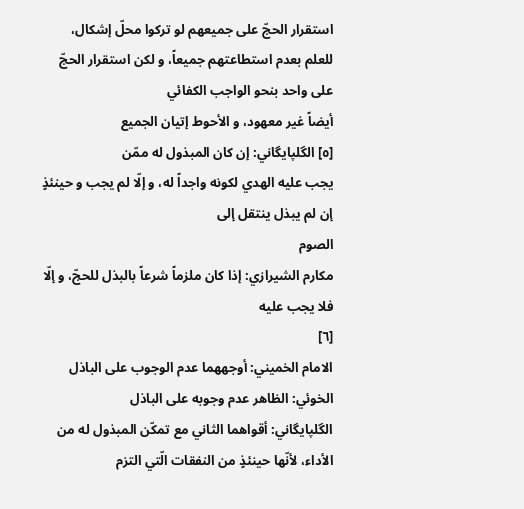استقرار الحجّ على جميعهم لو تركوا محلّ إشكال،
للعلم بعدم استطاعتهم جميعاً، و لكن استقرار الحجّ على واحد بنحو الواجب الكفائي
أيضاً غير معهود، و الأحوط إتيان الجميع
[٥] الگلپايگاني: إن كان المبذول له ممّن
يجب عليه الهدي لكونه واجداً له، و إلّا لم يجب و حينئذٍ إن لم يبذل ينتقل إلى
الصوم
مكارم الشيرازي: إذا كان ملزماً شرعاً بالبذل للحجّ، و إلّا فلا يجب عليه
[٦]
الامام الخميني: أوجههما عدم الوجوب على الباذل
الخوئي: الظاهر عدم وجوبه على الباذل
الگلپايگاني: أقواهما الثاني مع تمكّن المبذول له من الأداء، لأنّها حينئذٍ من النفقات الّتي التزم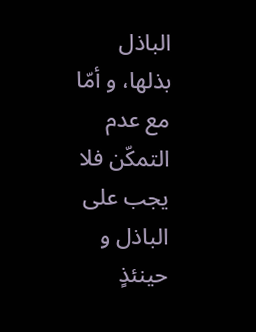الباذل بذلها، و أمّا مع عدم التمكّن فلا يجب على الباذل و حينئذٍ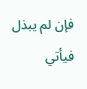فإن لم يبذل فيأتي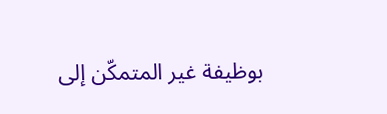بوظيفة غير المتمكّن إلى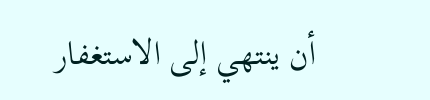أن ينتهي إلى الاستغفار